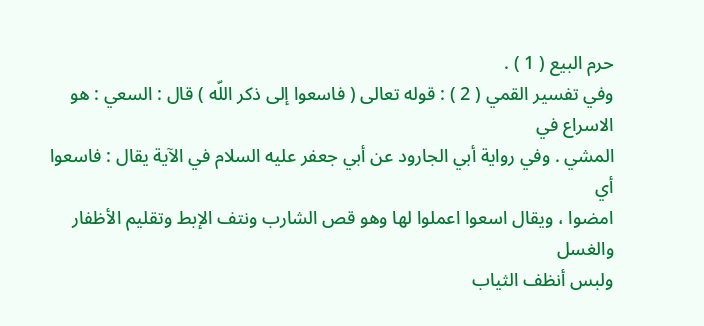حرم البيع ( 1 ) .
وفي تفسير القمي ( 2 ) : قوله تعالى ( فاسعوا إلى ذكر اللّه ) قال : السعي : هو الاسراع في
المشي . وفي رواية أبي الجارود عن أبي جعفر عليه السلام في الآية يقال : فاسعوا أي
امضوا ، ويقال اسعوا اعملوا لها وهو قص الشارب ونتف الإبط وتقليم الأظفار والغسل
ولبس أنظف الثياب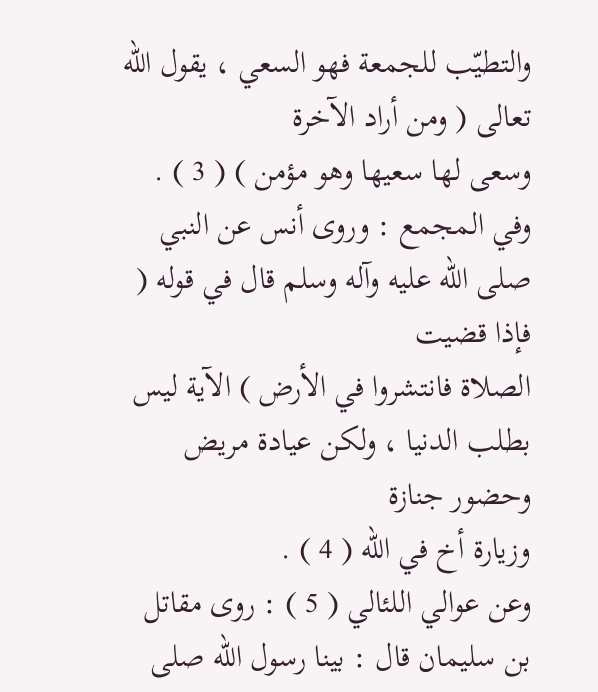والتطيّب للجمعة فهو السعي ، يقول اللّه تعالى ( ومن أراد الآخرة
وسعى لها سعيها وهو مؤمن ) ( 3 ) .
وفي المجمع : وروى أنس عن النبي صلى اللّه عليه وآله وسلم قال في قوله ( فإذا قضيت
الصلاة فانتشروا في الأرض ) الآية ليس بطلب الدنيا ، ولكن عيادة مريض وحضور جنازة
وزيارة أخ في اللّه ( 4 ) .
وعن عوالي اللئالي ( 5 ) : روى مقاتل بن سليمان قال : بينا رسول اللّه صلى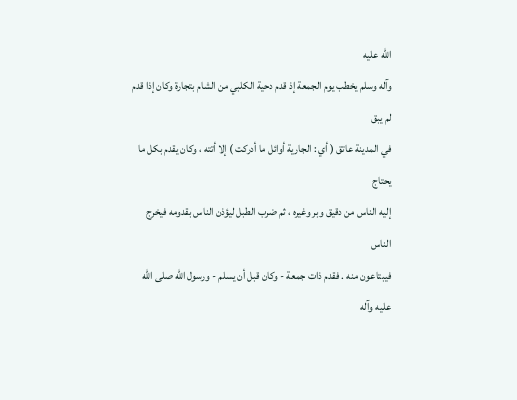اللّه عليه
وآله وسلم يخطب يوم الجمعة إذ قدم دحية الكلبي من الشام بتجارة وكان إذا قدم لم يبق
في المدينة عاتق ( أي : الجارية أوائل ما أدركت ) إلا أتته ، وكان يقدم بكل ما يحتاج
إليه الناس من دقيق وبر وغيره ، ثم ضرب الطبل ليؤذن الناس بقدومه فيخرج الناس
فيبتاعون منه . فقدم ذات جمعة - وكان قبل أن يسلم - ورسول اللّه صلى اللّه عليه وآله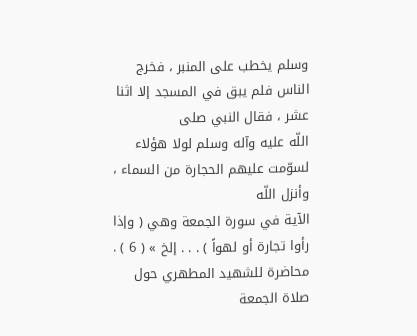وسلم يخطب على المنبر ، فخرج الناس فلم يبق في المسجد إلا اثنا عشر ، فقال النبي صلى
اللّه عليه وآله وسلم لولا هؤلاء لسوّمت عليهم الحجارة من السماء ، وأنزل اللّه
الآية في سورة الجمعة وهي ( وإذا رأوا تجارة أو لهواً ) . . . إلخ » ( 6 ) .
محاضرة للشهيد المطهري حول صلاة الجمعة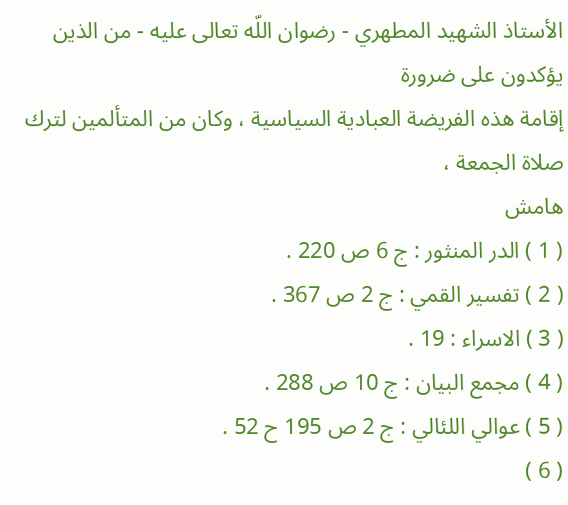الأستاذ الشهيد المطهري - رضوان اللّه تعالى عليه - من الذين يؤكدون على ضرورة
إقامة هذه الفريضة العبادية السياسية ، وكان من المتألمين لترك صلاة الجمعة ،
هامش
( 1 ) الدر المنثور : ج 6 ص 220 .
( 2 ) تفسير القمي : ج 2 ص 367 .
( 3 ) الاسراء : 19 .
( 4 ) مجمع البيان : ج 10 ص 288 .
( 5 ) عوالي اللئالي : ج 2 ص 195 ح 52 .
( 6 )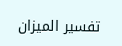تفسير الميزان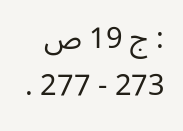: ج 19 ص 273 - 277 .